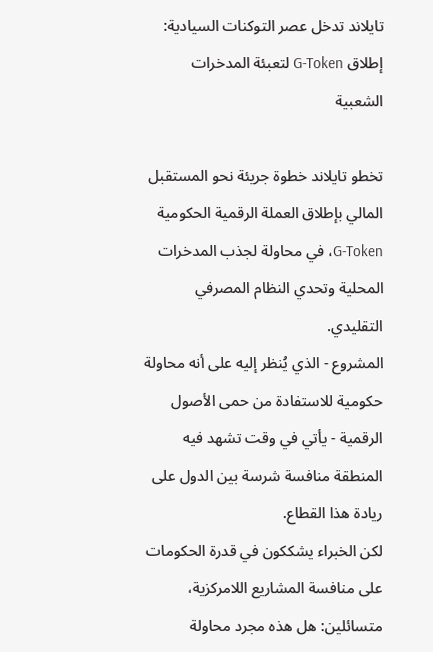تايلاند تدخل عصر التوكنات السيادية: إطلاق G-Token لتعبئة المدخرات الشعبية

تخطو تايلاند خطوة جريئة نحو المستقبل المالي بإطلاق العملة الرقمية الحكومية G-Token، في محاولة لجذب المدخرات المحلية وتحدي النظام المصرفي التقليدي.
المشروع - الذي يُنظر إليه على أنه محاولة حكومية للاستفادة من حمى الأصول الرقمية - يأتي في وقت تشهد فيه المنطقة منافسة شرسة بين الدول على ريادة هذا القطاع.
لكن الخبراء يشككون في قدرة الحكومات على منافسة المشاريع اللامركزية، متسائلين: هل هذه مجرد محاولة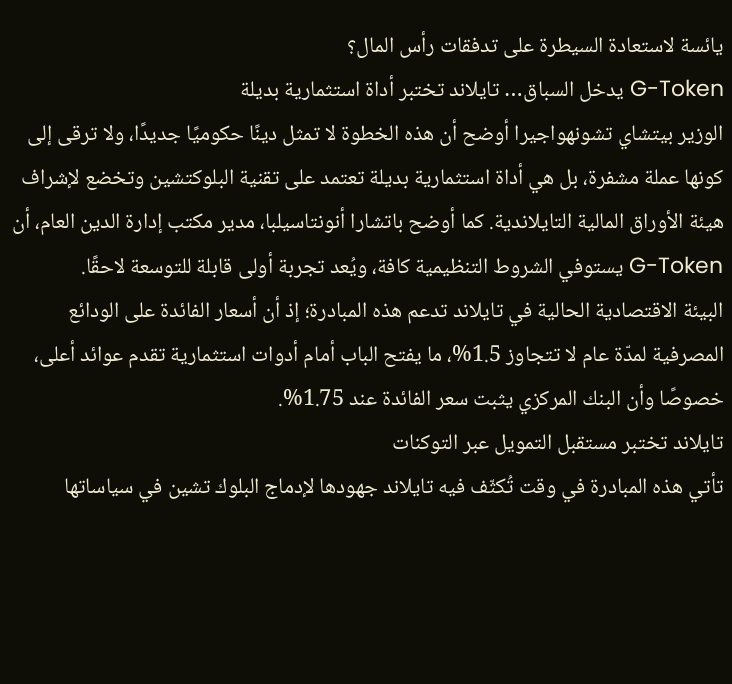يائسة لاستعادة السيطرة على تدفقات رأس المال؟
G-Token يدخل السباق… تايلاند تختبر أداة استثمارية بديلة
الوزير بيتشاي تشونهواجيرا أوضح أن هذه الخطوة لا تمثل دينًا حكوميًا جديدًا، ولا ترقى إلى كونها عملة مشفرة، بل هي أداة استثمارية بديلة تعتمد على تقنية البلوكتشين وتخضع لإشراف هيئة الأوراق المالية التايلاندية. كما أوضح باتشارا أنونتاسيلبا، مدير مكتب إدارة الدين العام، أن G-Token يستوفي الشروط التنظيمية كافة، ويُعد تجربة أولى قابلة للتوسعة لاحقًا.
البيئة الاقتصادية الحالية في تايلاند تدعم هذه المبادرة؛ إذ أن أسعار الفائدة على الودائع المصرفية لمدّة عام لا تتجاوز 1.5%، ما يفتح الباب أمام أدوات استثمارية تقدم عوائد أعلى، خصوصًا وأن البنك المركزي يثبت سعر الفائدة عند 1.75%.
تايلاند تختبر مستقبل التمويل عبر التوكنات
تأتي هذه المبادرة في وقت تُكثّف فيه تايلاند جهودها لإدماج البلوك تشين في سياساتها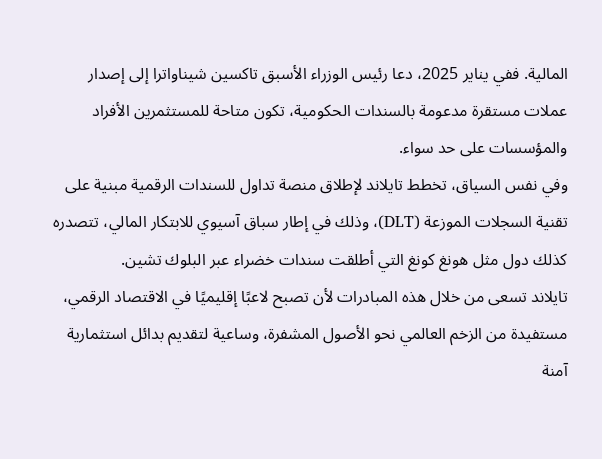المالية. ففي يناير 2025، دعا رئيس الوزراء الأسبق تاكسين شيناواترا إلى إصدار عملات مستقرة مدعومة بالسندات الحكومية، تكون متاحة للمستثمرين الأفراد والمؤسسات على حد سواء.
وفي نفس السياق، تخطط تايلاند لإطلاق منصة تداول للسندات الرقمية مبنية على تقنية السجلات الموزعة (DLT)، وذلك في إطار سباق آسيوي للابتكار المالي، تتصدره كذلك دول مثل هونغ كونغ التي أطلقت سندات خضراء عبر البلوك تشين.
تايلاند تسعى من خلال هذه المبادرات لأن تصبح لاعبًا إقليميًا في الاقتصاد الرقمي، مستفيدة من الزخم العالمي نحو الأصول المشفرة، وساعية لتقديم بدائل استثمارية آمنة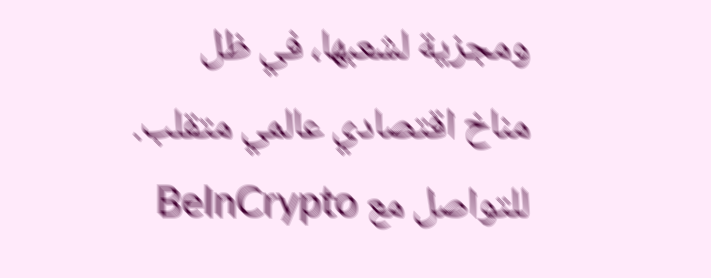ومجزية لشعبها، في ظل مناخ اقتصادي عالمي متقلب.
للتواصل مع BeInCrypto